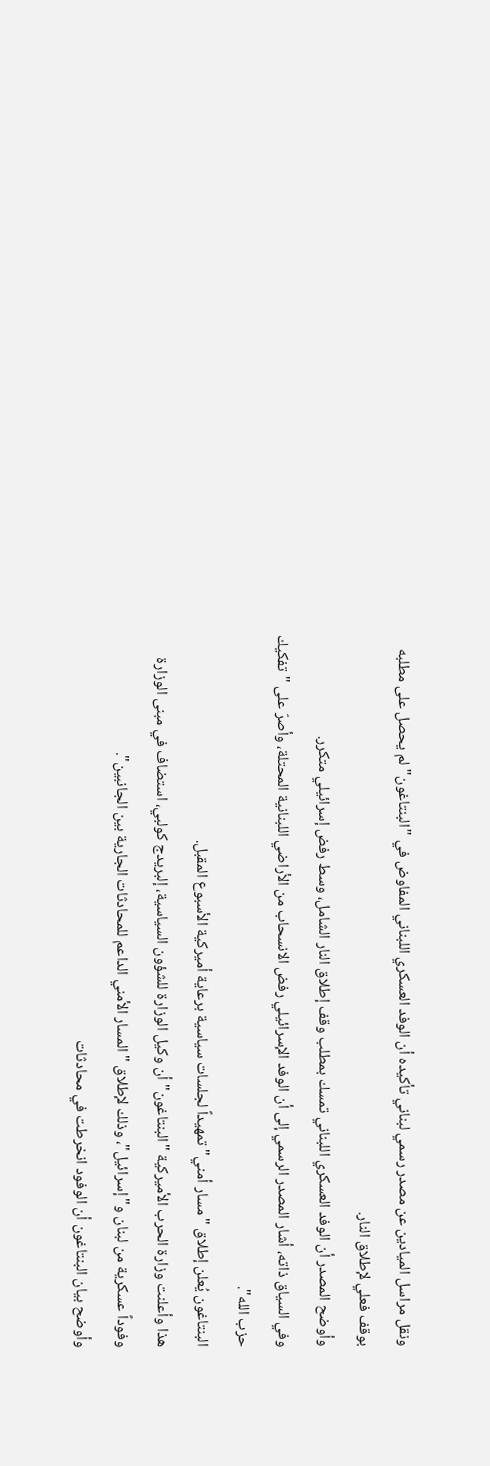ونقل مراسل الميادين عن مصدر رسمي لبناني تأكيده أن الوفد العسكري اللبناني المفاوض في "البنتاغون" لم يحصل على مطلبه بوقف فعلي لإطلاق النار.
وأوضح المصدر أن الوفد العسكري اللبناني تمسك بمطلب وقف إطلاق النار الشامل، وسط رفض إسرائيلي متكرر.
وفي السياق ذاته، أشار المصدر الرسمي إلى أن الوفد الإسرائيلي رفض الانسحاب من الأراضي اللبنانية المحتلة، وأصرّ على "تفكيك حزب الله".
البنتاغون يُعلن إطلاق "مسار أمني" تمهيداً لجلسات سياسية برعاية أميركية الأسبوع المقبل.
هذا وأعلنت وزارة الحرب الأميركية "البنتاغون" أن وكيل الوزارة للشؤون السياسية، إلبريدج كولبي، استضاف في مبنى الوزارة وفوداً عسكرية من لبنان و"إسرائيل"، وذلك لإطلاق "المسار الأمني الداعم للمحادثات الجارية بين الجانبين".
وأوضح بيان البنتاغون أن الوفود انخرطت في محادثات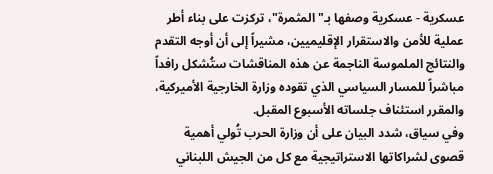عسكرية - عسكرية وصفها بـ"المثمرة"، تركزت على بناء أطر عملية للأمن والاستقرار الإقليميين، مشيراً إلى أن أوجه التقدم والنتائج الملموسة الناجمة عن هذه المناقشات ستُشكل رافداً مباشراً للمسار السياسي الذي تقوده وزارة الخارجية الأميركية، والمقرر استئناف جلساته الأسبوع المقبل.
وفي سياق، شدد البيان على أن وزارة الحرب تُولي أهمية قصوى لشراكاتها الاستراتيجية مع كل من الجيش اللبناني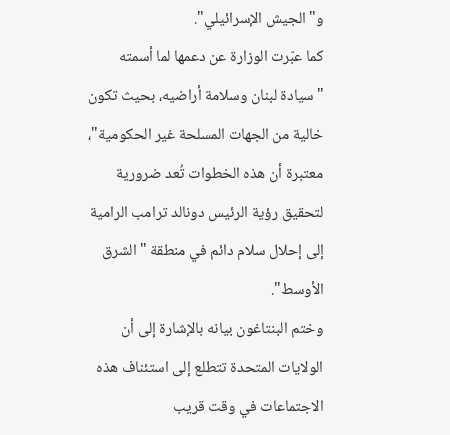و"الجيش الإسرائيلي".
كما عبّرت الوزارة عن دعمها لما أسمته "سيادة لبنان وسلامة أراضيه، بحيث تكون خالية من الجهات المسلحة غير الحكومية"، معتبرة أن هذه الخطوات تُعد ضرورية لتحقيق رؤية الرئيس دونالد ترامب الرامية إلى إحلال سلام دائم في منطقة "الشرق الأوسط".
وختم البنتاغون بيانه بالإشارة إلى أن الولايات المتحدة تتطلع إلى استئناف هذه الاجتماعات في وقت قريب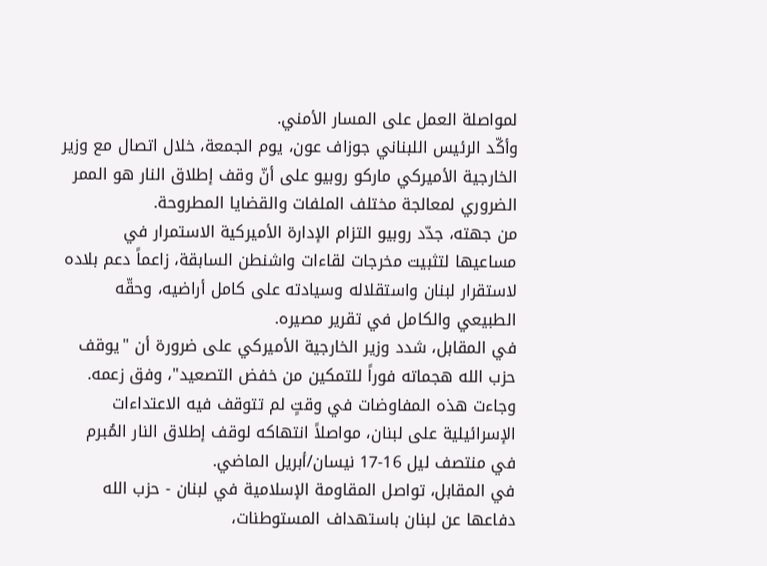لمواصلة العمل على المسار الأمني.
وأكّد الرئيس اللبناني جوزاف عون، يوم الجمعة، خلال اتصال مع وزير الخارجية الأميركي ماركو روبيو على أنّ وقف إطلاق النار هو الممر الضروري لمعالجة مختلف الملفات والقضايا المطروحة.
من جهته، جدّد روبيو التزام الإدارة الأميركية الاستمرار في مساعيها لتثبيت مخرجات لقاءات واشنطن السابقة، زاعماً دعم بلاده لاستقرار لبنان واستقلاله وسيادته على كامل أراضيه، وحقّه الطبيعي والكامل في تقرير مصيره.
في المقابل، شدد وزير الخارجية الأميركي على ضرورة أن "يوقف حزب الله هجماته فوراً للتمكين من خفض التصعيد"، وفق زعمه.
وجاءت هذه المفاوضات في وقتٍ لم تتوقف فيه الاعتداءات الإسرائيلية على لبنان، مواصلاً انتهاكه لوقف إطلاق النار المُبرم في منتصف ليل 16-17 نيسان/أبريل الماضي.
في المقابل، تواصل المقاومة الإسلامية في لبنان - حزب الله دفاعها عن لبنان باستهداف المستوطنات،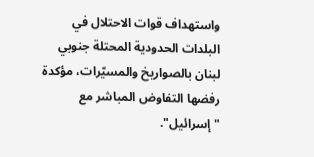واستهداف قوات الاحتلال في البلدات الحدودية المحتلة جنوبي لبنان بالصواريخ والمسيّرات، مؤكدة رفضها التفاوض المباشر مع "إسرائيل".